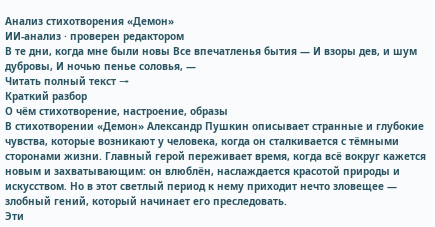Анализ стихотворения «Демон»
ИИ-анализ · проверен редактором
В те дни, когда мне были новы Все впечатленья бытия — И взоры дев, и шум дубровы, И ночью пенье соловья, —
Читать полный текст →
Краткий разбор
О чём стихотворение, настроение, образы
В стихотворении «Демон» Александр Пушкин описывает странные и глубокие чувства, которые возникают у человека, когда он сталкивается с тёмными сторонами жизни. Главный герой переживает время, когда всё вокруг кажется новым и захватывающим: он влюблён, наслаждается красотой природы и искусством. Но в этот светлый период к нему приходит нечто зловещее — злобный гений, который начинает его преследовать.
Эти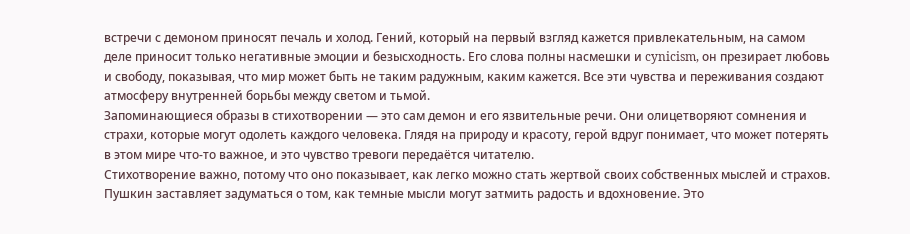встречи с демоном приносят печаль и холод. Гений, который на первый взгляд кажется привлекательным, на самом деле приносит только негативные эмоции и безысходность. Его слова полны насмешки и cynicism, он презирает любовь и свободу, показывая, что мир может быть не таким радужным, каким кажется. Все эти чувства и переживания создают атмосферу внутренней борьбы между светом и тьмой.
Запоминающиеся образы в стихотворении — это сам демон и его язвительные речи. Они олицетворяют сомнения и страхи, которые могут одолеть каждого человека. Глядя на природу и красоту, герой вдруг понимает, что может потерять в этом мире что-то важное, и это чувство тревоги передаётся читателю.
Стихотворение важно, потому что оно показывает, как легко можно стать жертвой своих собственных мыслей и страхов. Пушкин заставляет задуматься о том, как темные мысли могут затмить радость и вдохновение. Это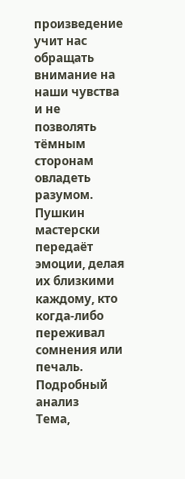произведение учит нас обращать внимание на наши чувства и не позволять тёмным сторонам овладеть разумом. Пушкин мастерски передаёт эмоции, делая их близкими каждому, кто когда-либо переживал сомнения или печаль.
Подробный анализ
Тема,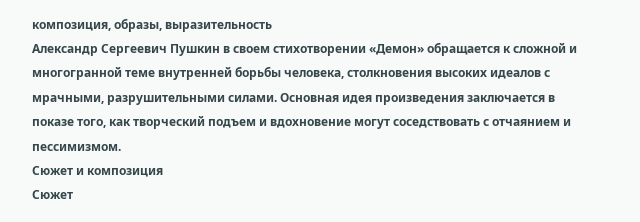композиция, образы, выразительность
Александр Сергеевич Пушкин в своем стихотворении «Демон» обращается к сложной и многогранной теме внутренней борьбы человека, столкновения высоких идеалов с мрачными, разрушительными силами. Основная идея произведения заключается в показе того, как творческий подъем и вдохновение могут соседствовать с отчаянием и пессимизмом.
Сюжет и композиция
Сюжет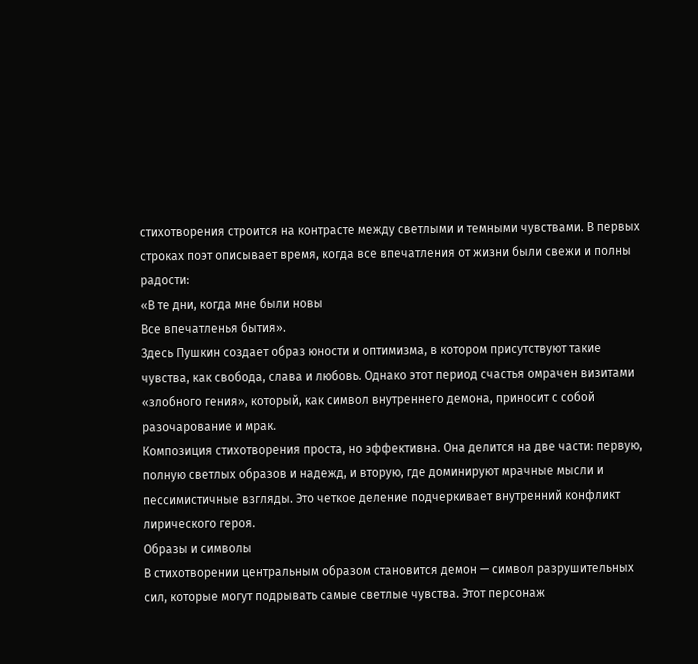стихотворения строится на контрасте между светлыми и темными чувствами. В первых строках поэт описывает время, когда все впечатления от жизни были свежи и полны радости:
«В те дни, когда мне были новы
Все впечатленья бытия».
Здесь Пушкин создает образ юности и оптимизма, в котором присутствуют такие чувства, как свобода, слава и любовь. Однако этот период счастья омрачен визитами «злобного гения», который, как символ внутреннего демона, приносит с собой разочарование и мрак.
Композиция стихотворения проста, но эффективна. Она делится на две части: первую, полную светлых образов и надежд, и вторую, где доминируют мрачные мысли и пессимистичные взгляды. Это четкое деление подчеркивает внутренний конфликт лирического героя.
Образы и символы
В стихотворении центральным образом становится демон — символ разрушительных сил, которые могут подрывать самые светлые чувства. Этот персонаж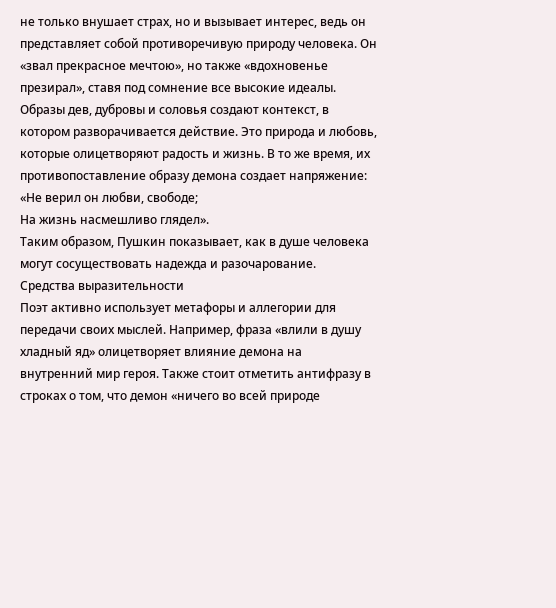не только внушает страх, но и вызывает интерес, ведь он представляет собой противоречивую природу человека. Он «звал прекрасное мечтою», но также «вдохновенье презирал», ставя под сомнение все высокие идеалы.
Образы дев, дубровы и соловья создают контекст, в котором разворачивается действие. Это природа и любовь, которые олицетворяют радость и жизнь. В то же время, их противопоставление образу демона создает напряжение:
«Не верил он любви, свободе;
На жизнь насмешливо глядел».
Таким образом, Пушкин показывает, как в душе человека могут сосуществовать надежда и разочарование.
Средства выразительности
Поэт активно использует метафоры и аллегории для передачи своих мыслей. Например, фраза «влили в душу хладный яд» олицетворяет влияние демона на внутренний мир героя. Также стоит отметить антифразу в строках о том, что демон «ничего во всей природе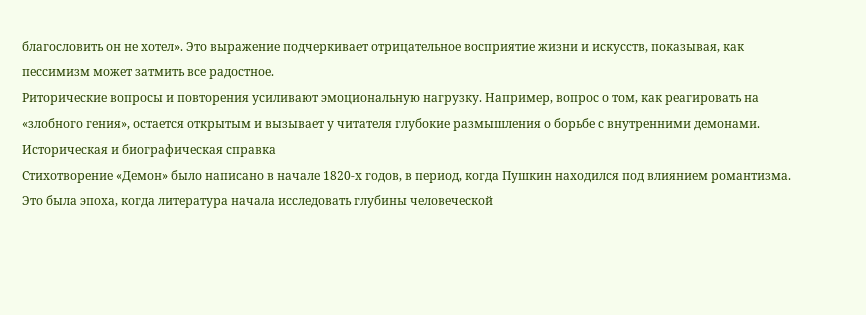благословить он не хотел». Это выражение подчеркивает отрицательное восприятие жизни и искусств, показывая, как пессимизм может затмить все радостное.
Риторические вопросы и повторения усиливают эмоциональную нагрузку. Например, вопрос о том, как реагировать на «злобного гения», остается открытым и вызывает у читателя глубокие размышления о борьбе с внутренними демонами.
Историческая и биографическая справка
Стихотворение «Демон» было написано в начале 1820-х годов, в период, когда Пушкин находился под влиянием романтизма. Это была эпоха, когда литература начала исследовать глубины человеческой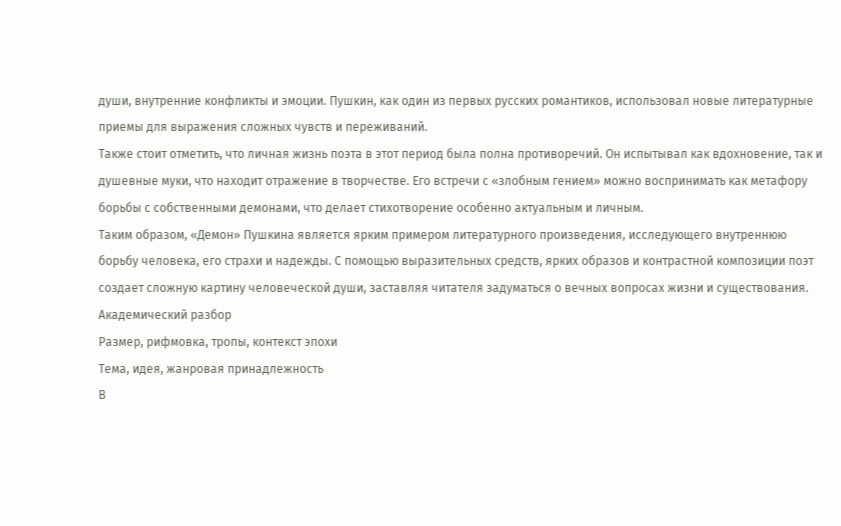души, внутренние конфликты и эмоции. Пушкин, как один из первых русских романтиков, использовал новые литературные приемы для выражения сложных чувств и переживаний.
Также стоит отметить, что личная жизнь поэта в этот период была полна противоречий. Он испытывал как вдохновение, так и душевные муки, что находит отражение в творчестве. Его встречи с «злобным гением» можно воспринимать как метафору борьбы с собственными демонами, что делает стихотворение особенно актуальным и личным.
Таким образом, «Демон» Пушкина является ярким примером литературного произведения, исследующего внутреннюю борьбу человека, его страхи и надежды. С помощью выразительных средств, ярких образов и контрастной композиции поэт создает сложную картину человеческой души, заставляя читателя задуматься о вечных вопросах жизни и существования.
Академический разбор
Размер, рифмовка, тропы, контекст эпохи
Тема, идея, жанровая принадлежность
В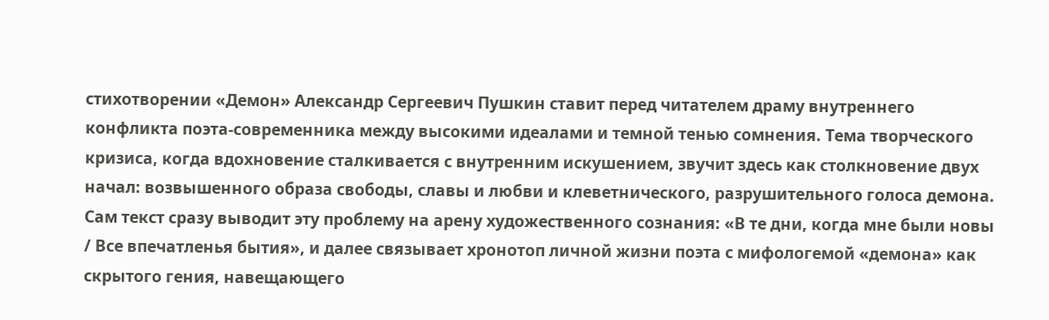стихотворении «Демон» Александр Сергеевич Пушкин ставит перед читателем драму внутреннего конфликта поэта-современника между высокими идеалами и темной тенью сомнения. Тема творческого кризиса, когда вдохновение сталкивается с внутренним искушением, звучит здесь как столкновение двух начал: возвышенного образа свободы, славы и любви и клеветнического, разрушительного голоса демона. Сам текст сразу выводит эту проблему на арену художественного сознания: «В те дни, когда мне были новы / Все впечатленья бытия», и далее связывает хронотоп личной жизни поэта с мифологемой «демона» как скрытого гения, навещающего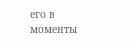его в моменты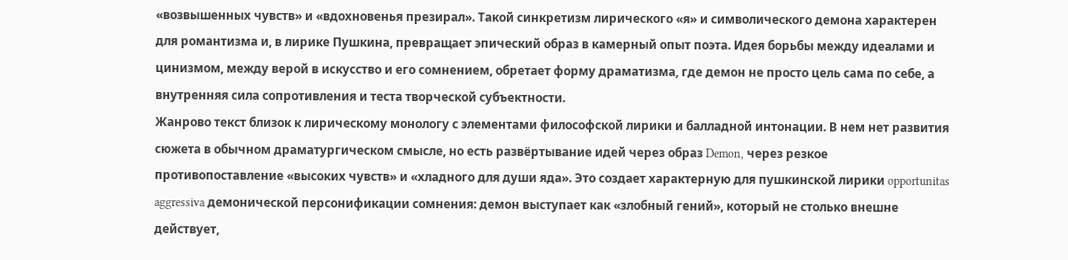«возвышенных чувств» и «вдохновенья презирал». Такой синкретизм лирического «я» и символического демона характерен для романтизма и, в лирике Пушкина, превращает эпический образ в камерный опыт поэта. Идея борьбы между идеалами и цинизмом, между верой в искусство и его сомнением, обретает форму драматизма, где демон не просто цель сама по себе, а внутренняя сила сопротивления и теста творческой субъектности.
Жанрово текст близок к лирическому монологу с элементами философской лирики и балладной интонации. В нем нет развития сюжета в обычном драматургическом смысле, но есть развёртывание идей через образ Demon, через резкое противопоставление «высоких чувств» и «хладного для души яда». Это создает характерную для пушкинской лирики opportunitas aggressiva демонической персонификации сомнения: демон выступает как «злобный гений», который не столько внешне действует,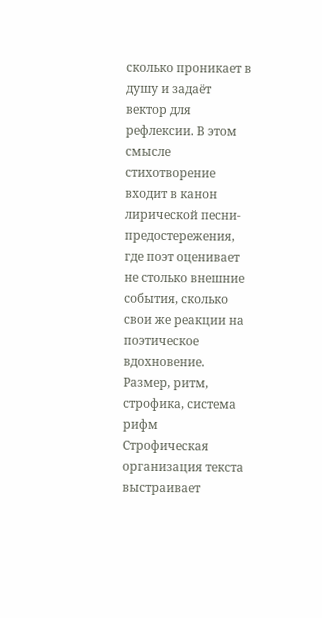сколько проникает в душу и задаёт вектор для рефлексии. В этом смысле стихотворение входит в канон лирической песни-предостережения, где поэт оценивает не столько внешние события, сколько свои же реакции на поэтическое вдохновение.
Размер, ритм, строфика, система рифм
Строфическая организация текста выстраивает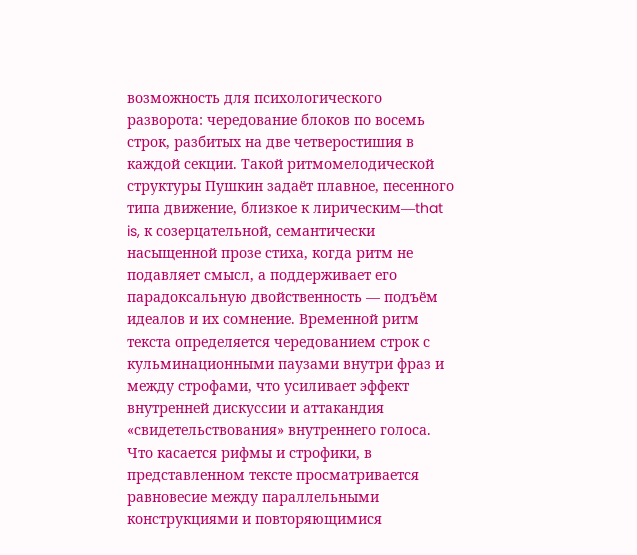возможность для психологического разворота: чередование блоков по восемь строк, разбитых на две четверостишия в каждой секции. Такой ритмомелодической структуры Пушкин задаёт плавное, песенного типа движение, близкое к лирическим—that is, к созерцательной, семантически насыщенной прозе стиха, когда ритм не подавляет смысл, а поддерживает его парадоксальную двойственность — подъём идеалов и их сомнение. Временной ритм текста определяется чередованием строк с кульминационными паузами внутри фраз и между строфами, что усиливает эффект внутренней дискуссии и аттакандия «свидетельствования» внутреннего голоса.
Что касается рифмы и строфики, в представленном тексте просматривается равновесие между параллельными конструкциями и повторяющимися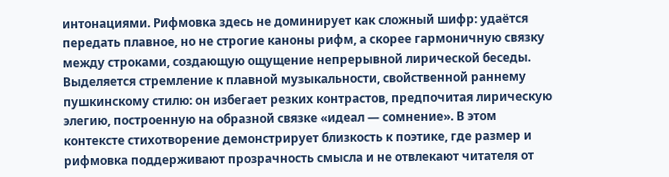интонациями. Рифмовка здесь не доминирует как сложный шифр: удаётся передать плавное, но не строгие каноны рифм, а скорее гармоничную связку между строками, создающую ощущение непрерывной лирической беседы. Выделяется стремление к плавной музыкальности, свойственной раннему пушкинскому стилю: он избегает резких контрастов, предпочитая лирическую элегию, построенную на образной связке «идеал — сомнение». В этом контексте стихотворение демонстрирует близкость к поэтике, где размер и рифмовка поддерживают прозрачность смысла и не отвлекают читателя от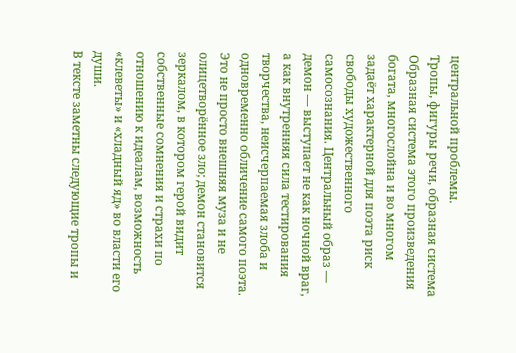центральной проблемы.
Тропы, фигуры речи, образная система
Образная система этого произведения богата, многослойна и во многом задаёт характерной для поэта риск свободы художественного самосознания. Центральный образ — демон — выступает не как ночной враг, а как внутренняя сила тестирования творчества, неисчерпаемая злоба и одновременно обличение самого поэта. Это не просто внешняя муза и не олицетворённое зло; демон становится зеркалом, в котором герой видит собственные сомнения и страхи по отношению к идеалам, возможность «клеветы» и «хладный яд» во власти его души.
В тексте заметны следующие тропы и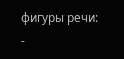фигуры речи:
-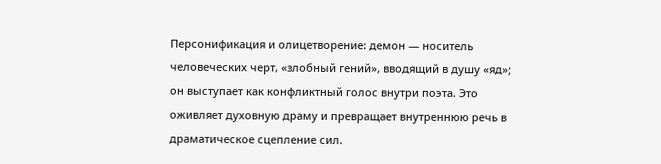Персонификация и олицетворение: демон — носитель человеческих черт, «злобный гений», вводящий в душу «яд»; он выступает как конфликтный голос внутри поэта. Это оживляет духовную драму и превращает внутреннюю речь в драматическое сцепление сил.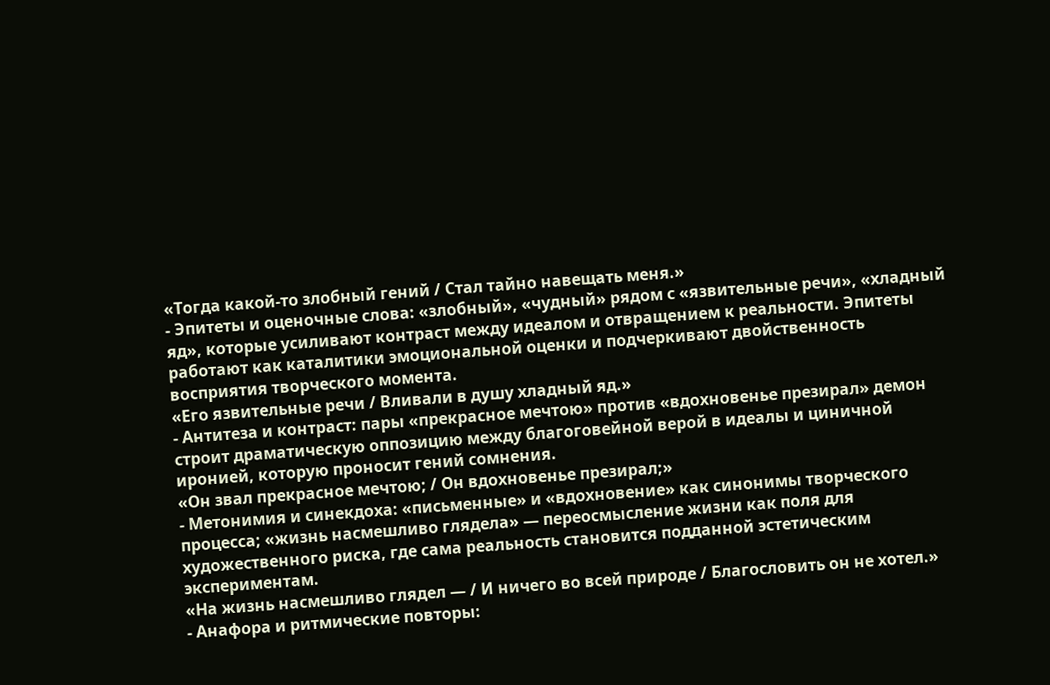«Тогда какой-то злобный гений / Стал тайно навещать меня.»
- Эпитеты и оценочные слова: «злобный», «чудный» рядом с «язвительные речи», «хладный яд», которые усиливают контраст между идеалом и отвращением к реальности. Эпитеты работают как каталитики эмоциональной оценки и подчеркивают двойственность восприятия творческого момента.
«Его язвительные речи / Вливали в душу хладный яд.»
- Антитеза и контраст: пары «прекрасное мечтою» против «вдохновенье презирал» демон строит драматическую оппозицию между благоговейной верой в идеалы и циничной иронией, которую проносит гений сомнения.
«Он звал прекрасное мечтою; / Он вдохновенье презирал;»
- Метонимия и синекдоха: «письменные» и «вдохновение» как синонимы творческого процесса; «жизнь насмешливо глядела» — переосмысление жизни как поля для художественного риска, где сама реальность становится подданной эстетическим экспериментам.
«На жизнь насмешливо глядел — / И ничего во всей природе / Благословить он не хотел.»
- Анафора и ритмические повторы: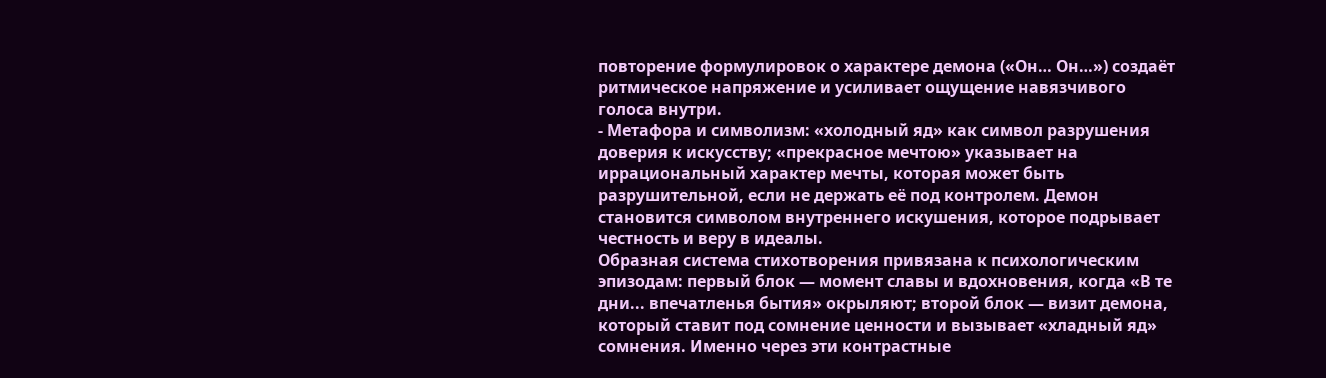повторение формулировок о характере демона («Он… Он…») создаёт ритмическое напряжение и усиливает ощущение навязчивого голоса внутри.
- Метафора и символизм: «холодный яд» как символ разрушения доверия к искусству; «прекрасное мечтою» указывает на иррациональный характер мечты, которая может быть разрушительной, если не держать её под контролем. Демон становится символом внутреннего искушения, которое подрывает честность и веру в идеалы.
Образная система стихотворения привязана к психологическим эпизодам: первый блок — момент славы и вдохновения, когда «В те дни... впечатленья бытия» окрыляют; второй блок — визит демона, который ставит под сомнение ценности и вызывает «хладный яд» сомнения. Именно через эти контрастные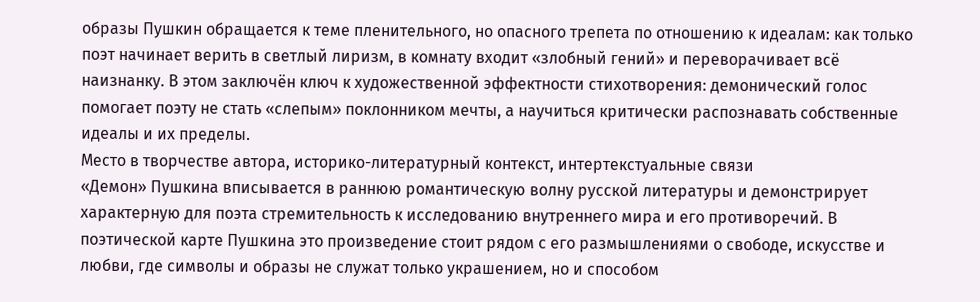образы Пушкин обращается к теме пленительного, но опасного трепета по отношению к идеалам: как только поэт начинает верить в светлый лиризм, в комнату входит «злобный гений» и переворачивает всё наизнанку. В этом заключён ключ к художественной эффектности стихотворения: демонический голос помогает поэту не стать «слепым» поклонником мечты, а научиться критически распознавать собственные идеалы и их пределы.
Место в творчестве автора, историко-литературный контекст, интертекстуальные связи
«Демон» Пушкина вписывается в раннюю романтическую волну русской литературы и демонстрирует характерную для поэта стремительность к исследованию внутреннего мира и его противоречий. В поэтической карте Пушкина это произведение стоит рядом с его размышлениями о свободе, искусстве и любви, где символы и образы не служат только украшением, но и способом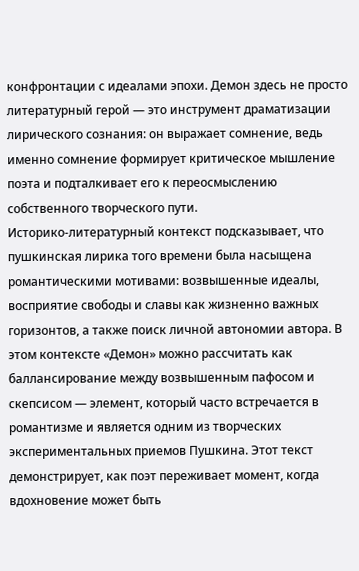конфронтации с идеалами эпохи. Демон здесь не просто литературный герой — это инструмент драматизации лирического сознания: он выражает сомнение, ведь именно сомнение формирует критическое мышление поэта и подталкивает его к переосмыслению собственного творческого пути.
Историко-литературный контекст подсказывает, что пушкинская лирика того времени была насыщена романтическими мотивами: возвышенные идеалы, восприятие свободы и славы как жизненно важных горизонтов, а также поиск личной автономии автора. В этом контексте «Демон» можно рассчитать как баллансирование между возвышенным пафосом и скепсисом — элемент, который часто встречается в романтизме и является одним из творческих экспериментальных приемов Пушкина. Этот текст демонстрирует, как поэт переживает момент, когда вдохновение может быть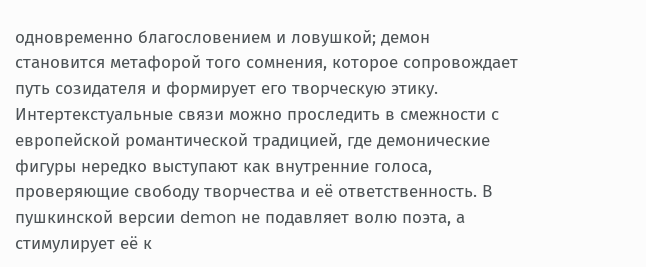одновременно благословением и ловушкой; демон становится метафорой того сомнения, которое сопровождает путь созидателя и формирует его творческую этику.
Интертекстуальные связи можно проследить в смежности с европейской романтической традицией, где демонические фигуры нередко выступают как внутренние голоса, проверяющие свободу творчества и её ответственность. В пушкинской версии demon не подавляет волю поэта, а стимулирует её к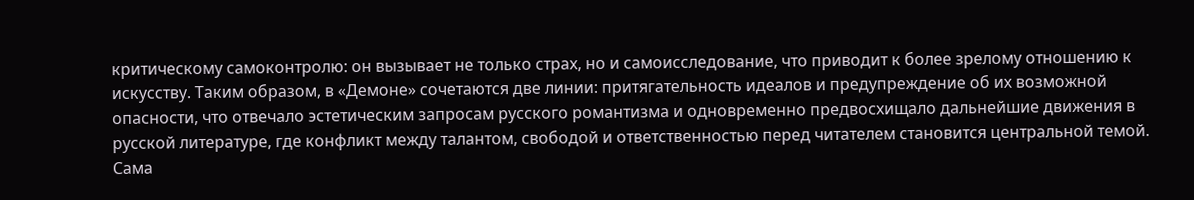критическому самоконтролю: он вызывает не только страх, но и самоисследование, что приводит к более зрелому отношению к искусству. Таким образом, в «Демоне» сочетаются две линии: притягательность идеалов и предупреждение об их возможной опасности, что отвечало эстетическим запросам русского романтизма и одновременно предвосхищало дальнейшие движения в русской литературе, где конфликт между талантом, свободой и ответственностью перед читателем становится центральной темой.
Сама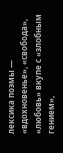лексика поэмы — «вдохновенье», «свобода», «любовь» вкупе с «злобным гением»,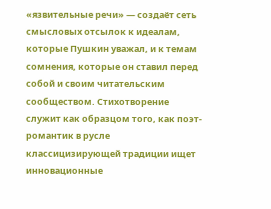«язвительные речи» — создаёт сеть смысловых отсылок к идеалам, которые Пушкин уважал, и к темам сомнения, которые он ставил перед собой и своим читательским сообществом. Стихотворение служит как образцом того, как поэт-романтик в русле классицизирующей традиции ищет инновационные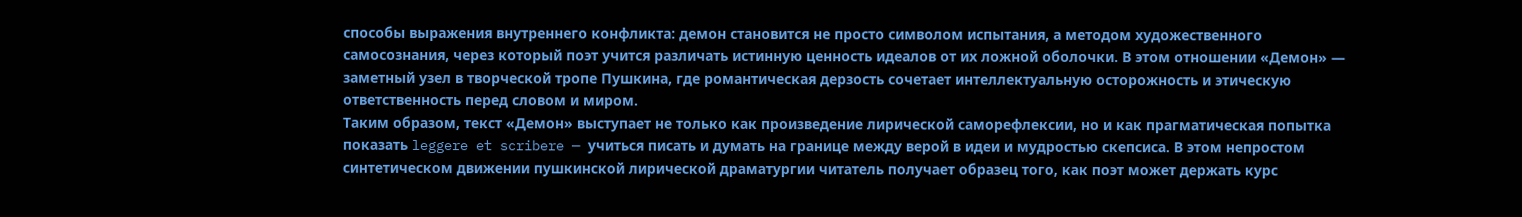способы выражения внутреннего конфликта: демон становится не просто символом испытания, а методом художественного самосознания, через который поэт учится различать истинную ценность идеалов от их ложной оболочки. В этом отношении «Демон» — заметный узел в творческой тропе Пушкина, где романтическая дерзость сочетает интеллектуальную осторожность и этическую ответственность перед словом и миром.
Таким образом, текст «Демон» выступает не только как произведение лирической саморефлексии, но и как прагматическая попытка показать leggere et scribere — учиться писать и думать на границе между верой в идеи и мудростью скепсиса. В этом непростом синтетическом движении пушкинской лирической драматургии читатель получает образец того, как поэт может держать курс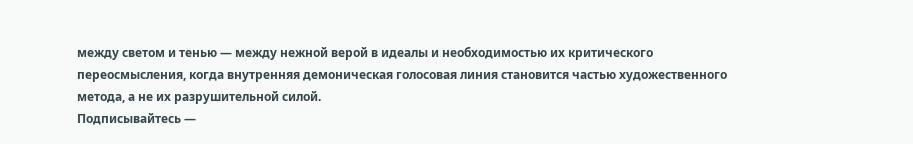между светом и тенью — между нежной верой в идеалы и необходимостью их критического переосмысления, когда внутренняя демоническая голосовая линия становится частью художественного метода, а не их разрушительной силой.
Подписывайтесь —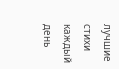лучшие стихи каждый день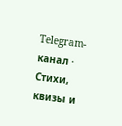Telegram-канал · Стихи, квизы и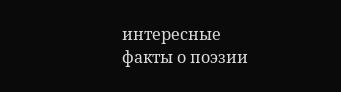интересные факты о поэзии